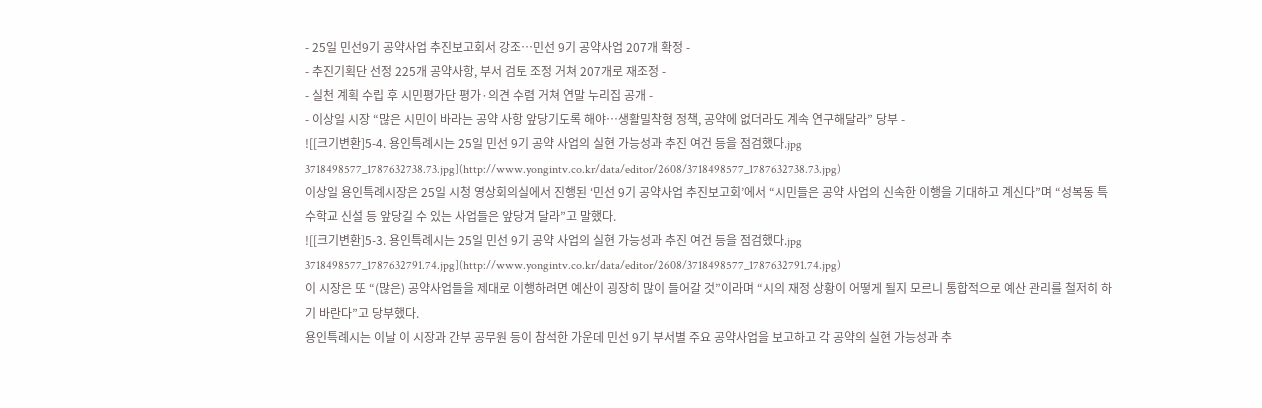- 25일 민선9기 공약사업 추진보고회서 강조…민선 9기 공약사업 207개 확정 -
- 추진기획단 선정 225개 공약사항, 부서 검토 조정 거쳐 207개로 재조정 -
- 실천 계획 수립 후 시민평가단 평가·의견 수렴 거쳐 연말 누리집 공개 -
- 이상일 시장 “많은 시민이 바라는 공약 사항 앞당기도록 해야…생활밀착형 정책, 공약에 없더라도 계속 연구해달라” 당부 -
![[크기변환]5-4. 용인특례시는 25일 민선 9기 공약 사업의 실현 가능성과 추진 여건 등을 점검했다.jpg 3718498577_1787632738.73.jpg](http://www.yongintv.co.kr/data/editor/2608/3718498577_1787632738.73.jpg)
이상일 용인특례시장은 25일 시청 영상회의실에서 진행된 ‘민선 9기 공약사업 추진보고회’에서 “시민들은 공약 사업의 신속한 이행을 기대하고 계신다”며 “성복동 특수학교 신설 등 앞당길 수 있는 사업들은 앞당겨 달라”고 말했다.
![[크기변환]5-3. 용인특례시는 25일 민선 9기 공약 사업의 실현 가능성과 추진 여건 등을 점검했다.jpg 3718498577_1787632791.74.jpg](http://www.yongintv.co.kr/data/editor/2608/3718498577_1787632791.74.jpg)
이 시장은 또 “(많은) 공약사업들을 제대로 이행하려면 예산이 굉장히 많이 들어갈 것”이라며 “시의 재정 상황이 어떻게 될지 모르니 통합적으로 예산 관리를 철저히 하기 바란다”고 당부했다.
용인특례시는 이날 이 시장과 간부 공무원 등이 참석한 가운데 민선 9기 부서별 주요 공약사업을 보고하고 각 공약의 실현 가능성과 추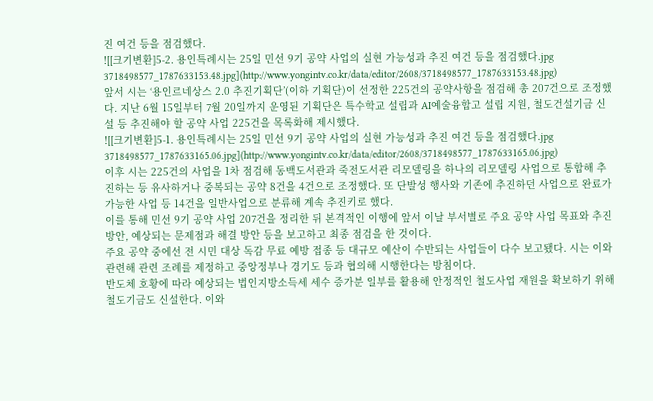진 여건 등을 점검했다.
![[크기변환]5-2. 용인특례시는 25일 민선 9기 공약 사업의 실현 가능성과 추진 여건 등을 점검했다.jpg 3718498577_1787633153.48.jpg](http://www.yongintv.co.kr/data/editor/2608/3718498577_1787633153.48.jpg)
앞서 시는 ‘용인르네상스 2.0 추진기획단’(이하 기획단)이 선정한 225건의 공약사항을 점검해 총 207건으로 조정했다. 지난 6월 15일부터 7월 20일까지 운영된 기획단은 특수학교 설립과 AI예술융합고 설립 지원, 철도건설기금 신설 등 추진해야 할 공약 사업 225건을 목록화해 제시했다.
![[크기변환]5-1. 용인특례시는 25일 민선 9기 공약 사업의 실현 가능성과 추진 여건 등을 점검했다.jpg 3718498577_1787633165.06.jpg](http://www.yongintv.co.kr/data/editor/2608/3718498577_1787633165.06.jpg)
이후 시는 225건의 사업을 1차 점검해 동백도서관과 죽전도서관 리모델링을 하나의 리모델링 사업으로 통합해 추진하는 등 유사하거나 중복되는 공약 8건을 4건으로 조정했다. 또 단발성 행사와 기존에 추진하던 사업으로 완료가 가능한 사업 등 14건을 일반사업으로 분류해 계속 추진키로 했다.
이를 통해 민선 9기 공약 사업 207건을 정리한 뒤 본격적인 이행에 앞서 이날 부서별로 주요 공약 사업 목표와 추진 방안, 예상되는 문제점과 해결 방안 등을 보고하고 최종 점검을 한 것이다.
주요 공약 중에선 전 시민 대상 독감 무료 예방 접종 등 대규모 예산이 수반되는 사업들이 다수 보고됐다. 시는 이와 관련해 관련 조례를 제정하고 중앙정부나 경기도 등과 협의해 시행한다는 방침이다.
반도체 호황에 따라 예상되는 법인지방소득세 세수 증가분 일부를 활용해 안정적인 철도사업 재원을 확보하기 위해 철도기금도 신설한다. 이와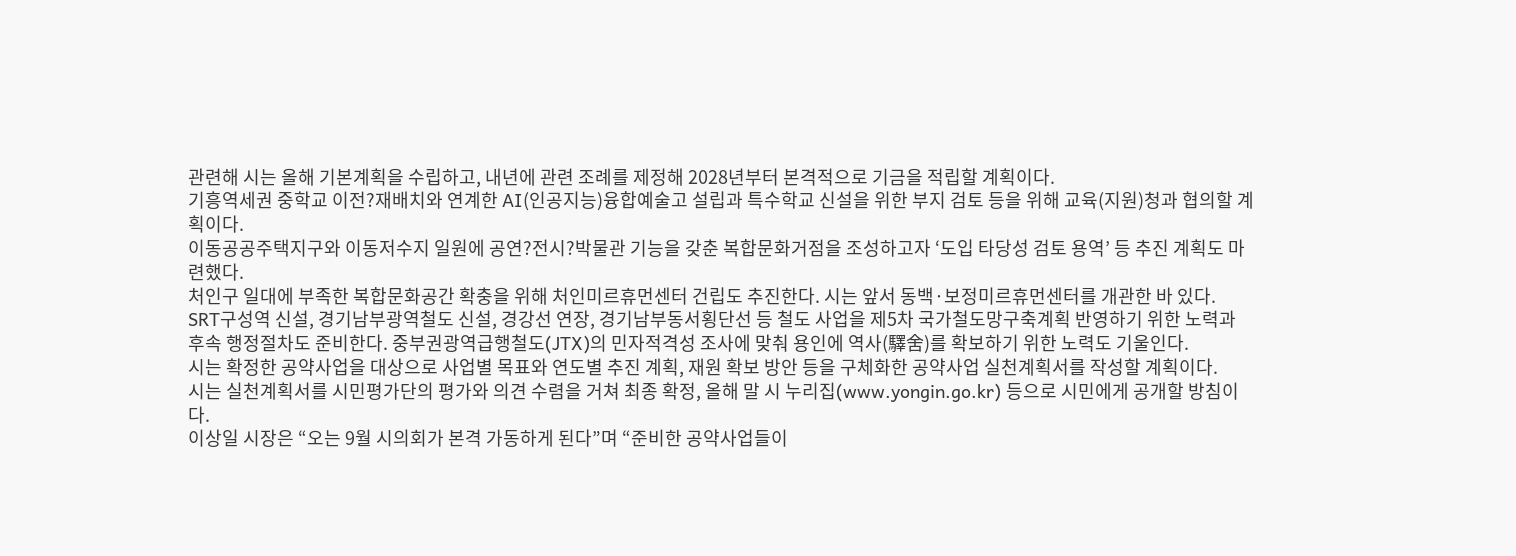관련해 시는 올해 기본계획을 수립하고, 내년에 관련 조례를 제정해 2028년부터 본격적으로 기금을 적립할 계획이다.
기흥역세권 중학교 이전?재배치와 연계한 AI(인공지능)융합예술고 설립과 특수학교 신설을 위한 부지 검토 등을 위해 교육(지원)청과 협의할 계획이다.
이동공공주택지구와 이동저수지 일원에 공연?전시?박물관 기능을 갖춘 복합문화거점을 조성하고자 ‘도입 타당성 검토 용역’ 등 추진 계획도 마련했다.
처인구 일대에 부족한 복합문화공간 확충을 위해 처인미르휴먼센터 건립도 추진한다. 시는 앞서 동백·보정미르휴먼센터를 개관한 바 있다.
SRT구성역 신설, 경기남부광역철도 신설, 경강선 연장, 경기남부동서횡단선 등 철도 사업을 제5차 국가철도망구축계획 반영하기 위한 노력과 후속 행정절차도 준비한다. 중부권광역급행철도(JTX)의 민자적격성 조사에 맞춰 용인에 역사(驛舍)를 확보하기 위한 노력도 기울인다.
시는 확정한 공약사업을 대상으로 사업별 목표와 연도별 추진 계획, 재원 확보 방안 등을 구체화한 공약사업 실천계획서를 작성할 계획이다.
시는 실천계획서를 시민평가단의 평가와 의견 수렴을 거쳐 최종 확정, 올해 말 시 누리집(www.yongin.go.kr) 등으로 시민에게 공개할 방침이다.
이상일 시장은 “오는 9월 시의회가 본격 가동하게 된다”며 “준비한 공약사업들이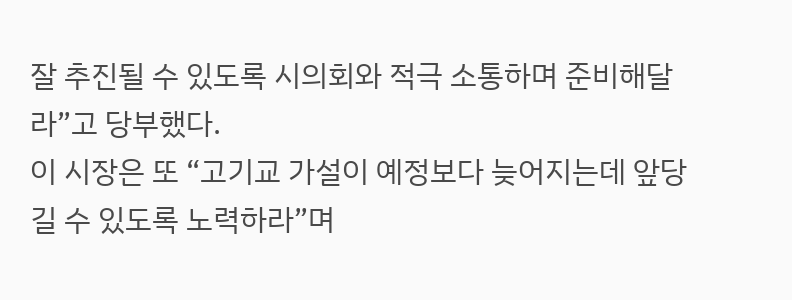잘 추진될 수 있도록 시의회와 적극 소통하며 준비해달라”고 당부했다.
이 시장은 또 “고기교 가설이 예정보다 늦어지는데 앞당길 수 있도록 노력하라”며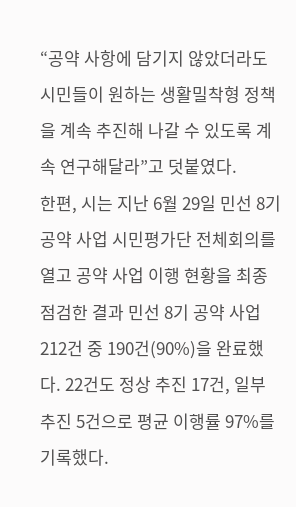“공약 사항에 담기지 않았더라도 시민들이 원하는 생활밀착형 정책을 계속 추진해 나갈 수 있도록 계속 연구해달라”고 덧붙였다.
한편, 시는 지난 6월 29일 민선 8기 공약 사업 시민평가단 전체회의를 열고 공약 사업 이행 현황을 최종 점검한 결과 민선 8기 공약 사업 212건 중 190건(90%)을 완료했다. 22건도 정상 추진 17건, 일부 추진 5건으로 평균 이행률 97%를 기록했다.